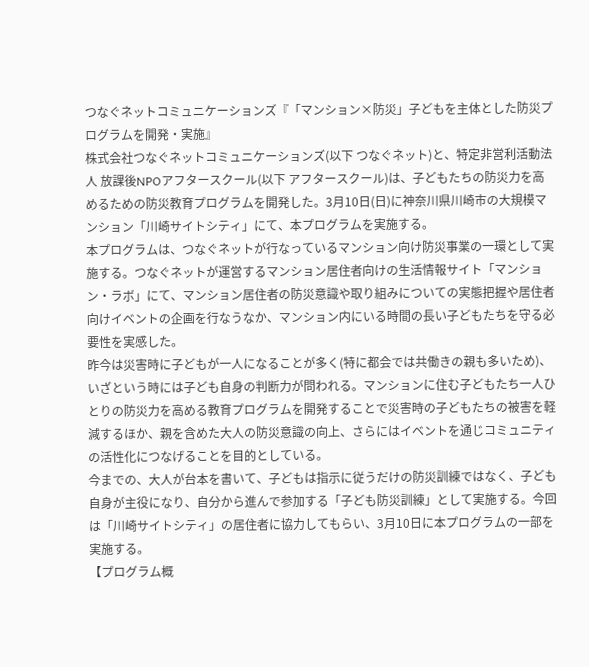つなぐネットコミュニケーションズ『「マンション×防災」子どもを主体とした防災プログラムを開発・実施』
株式会社つなぐネットコミュニケーションズ(以下 つなぐネット)と、特定非営利活動法人 放課後NPOアフタースクール(以下 アフタースクール)は、子どもたちの防災力を高めるための防災教育プログラムを開発した。3月10日(日)に神奈川県川崎市の大規模マンション「川崎サイトシティ」にて、本プログラムを実施する。
本プログラムは、つなぐネットが行なっているマンション向け防災事業の一環として実施する。つなぐネットが運営するマンション居住者向けの生活情報サイト「マンション・ラボ」にて、マンション居住者の防災意識や取り組みについての実態把握や居住者向けイベントの企画を行なうなか、マンション内にいる時間の長い子どもたちを守る必要性を実感した。
昨今は災害時に子どもが一人になることが多く(特に都会では共働きの親も多いため)、いざという時には子ども自身の判断力が問われる。マンションに住む子どもたち一人ひとりの防災力を高める教育プログラムを開発することで災害時の子どもたちの被害を軽減するほか、親を含めた大人の防災意識の向上、さらにはイベントを通じコミュニティの活性化につなげることを目的としている。
今までの、大人が台本を書いて、子どもは指示に従うだけの防災訓練ではなく、子ども自身が主役になり、自分から進んで参加する「子ども防災訓練」として実施する。今回は「川崎サイトシティ」の居住者に協力してもらい、3月10日に本プログラムの一部を実施する。
【プログラム概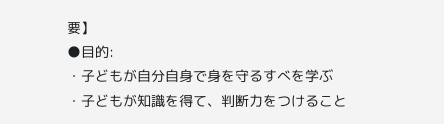要】
●目的:
・子どもが自分自身で身を守るすべを学ぶ
・子どもが知識を得て、判断力をつけること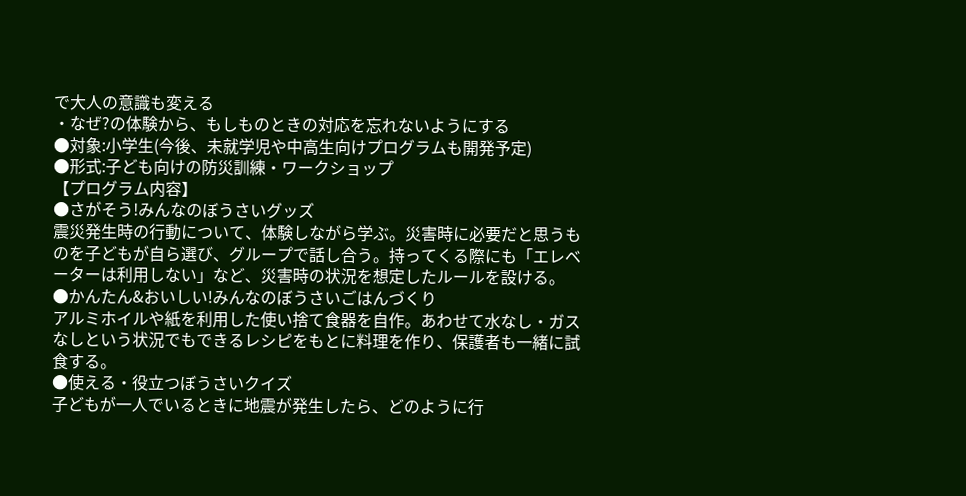で大人の意識も変える
・なぜ?の体験から、もしものときの対応を忘れないようにする
●対象:小学生(今後、未就学児や中高生向けプログラムも開発予定)
●形式:子ども向けの防災訓練・ワークショップ
【プログラム内容】
●さがそう!みんなのぼうさいグッズ
震災発生時の行動について、体験しながら学ぶ。災害時に必要だと思うものを子どもが自ら選び、グループで話し合う。持ってくる際にも「エレベーターは利用しない」など、災害時の状況を想定したルールを設ける。
●かんたん&おいしい!みんなのぼうさいごはんづくり
アルミホイルや紙を利用した使い捨て食器を自作。あわせて水なし・ガスなしという状況でもできるレシピをもとに料理を作り、保護者も一緒に試食する。
●使える・役立つぼうさいクイズ
子どもが一人でいるときに地震が発生したら、どのように行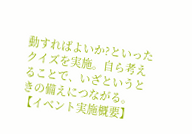動すればよいか?といったクイズを実施。自ら考えることで、いざというときの備えにつながる。
【イベント実施概要】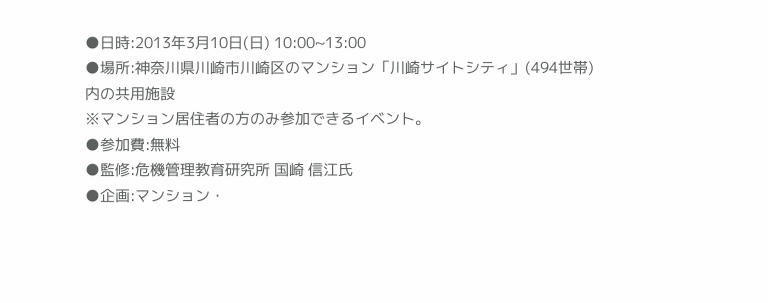●日時:2013年3月10日(日) 10:00~13:00
●場所:神奈川県川崎市川崎区のマンション「川崎サイトシティ」(494世帯)内の共用施設
※マンション居住者の方のみ参加できるイベント。
●参加費:無料
●監修:危機管理教育研究所 国崎 信江氏
●企画:マンション・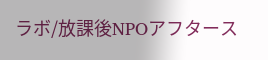ラボ/放課後NPOアフタース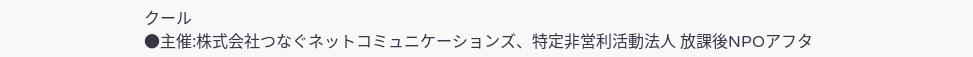クール
●主催:株式会社つなぐネットコミュニケーションズ、特定非営利活動法人 放課後NPOアフタ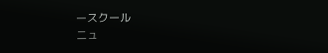ースクール
ニュ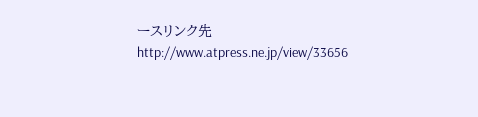ースリンク先
http://www.atpress.ne.jp/view/33656